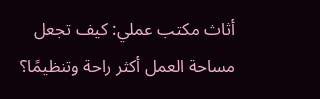أثاث مكتب عملي: كيف تجعل مساحة العمل أكثر راحة وتنظيمًا؟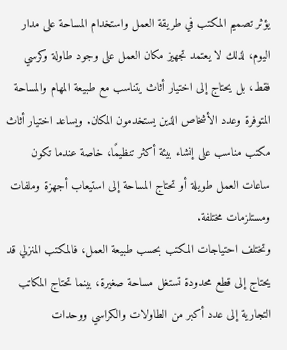يؤثر تصميم المكتب في طريقة العمل واستخدام المساحة على مدار اليوم، لذلك لا يعتمد تجهيز مكان العمل على وجود طاولة وكرسي فقط، بل يحتاج إلى اختيار أثاث يتناسب مع طبيعة المهام والمساحة المتوفرة وعدد الأشخاص الذين يستخدمون المكان. ويساعد اختيار أثاث مكتب مناسب على إنشاء بيئة أكثر تنظيمًا، خاصة عندما تكون ساعات العمل طويلة أو تحتاج المساحة إلى استيعاب أجهزة وملفات ومستلزمات مختلفة.
وتختلف احتياجات المكتب بحسب طبيعة العمل، فالمكتب المنزلي قد يحتاج إلى قطع محدودة تستغل مساحة صغيرة، بينما تحتاج المكاتب التجارية إلى عدد أكبر من الطاولات والكراسي ووحدات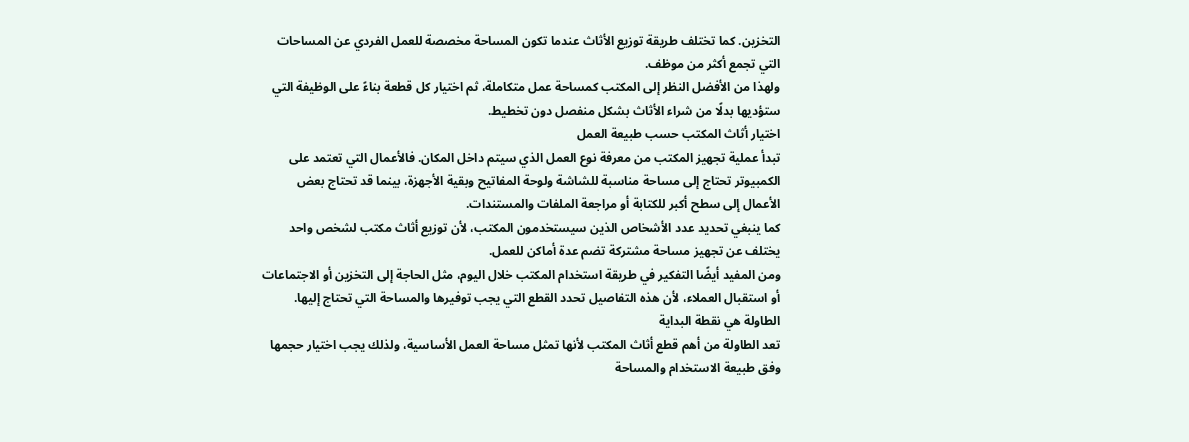التخزين. كما تختلف طريقة توزيع الأثاث عندما تكون المساحة مخصصة للعمل الفردي عن المساحات التي تجمع أكثر من موظف.
ولهذا من الأفضل النظر إلى المكتب كمساحة عمل متكاملة، ثم اختيار كل قطعة بناءً على الوظيفة التي ستؤديها بدلًا من شراء الأثاث بشكل منفصل دون تخطيط.
اختيار أثاث المكتب حسب طبيعة العمل
تبدأ عملية تجهيز المكتب من معرفة نوع العمل الذي سيتم داخل المكان. فالأعمال التي تعتمد على الكمبيوتر تحتاج إلى مساحة مناسبة للشاشة ولوحة المفاتيح وبقية الأجهزة، بينما قد تحتاج بعض الأعمال إلى سطح أكبر للكتابة أو مراجعة الملفات والمستندات.
كما ينبغي تحديد عدد الأشخاص الذين سيستخدمون المكتب، لأن توزيع أثاث مكتب لشخص واحد يختلف عن تجهيز مساحة مشتركة تضم عدة أماكن للعمل.
ومن المفيد أيضًا التفكير في طريقة استخدام المكتب خلال اليوم، مثل الحاجة إلى التخزين أو الاجتماعات أو استقبال العملاء، لأن هذه التفاصيل تحدد القطع التي يجب توفيرها والمساحة التي تحتاج إليها.
الطاولة هي نقطة البداية
تعد الطاولة من أهم قطع أثاث المكتب لأنها تمثل مساحة العمل الأساسية، ولذلك يجب اختيار حجمها وفق طبيعة الاستخدام والمساحة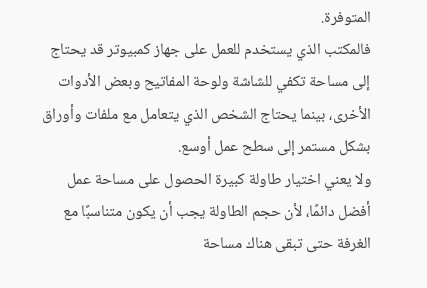المتوفرة.
فالمكتب الذي يستخدم للعمل على جهاز كمبيوتر قد يحتاج إلى مساحة تكفي للشاشة ولوحة المفاتيح وبعض الأدوات الأخرى، بينما يحتاج الشخص الذي يتعامل مع ملفات وأوراق بشكل مستمر إلى سطح عمل أوسع.
ولا يعني اختيار طاولة كبيرة الحصول على مساحة عمل أفضل دائمًا، لأن حجم الطاولة يجب أن يكون متناسبًا مع الغرفة حتى تبقى هناك مساحة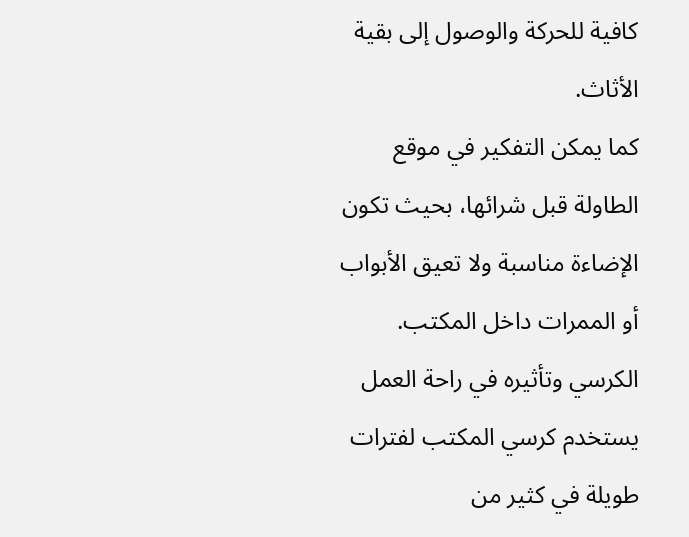كافية للحركة والوصول إلى بقية الأثاث.
كما يمكن التفكير في موقع الطاولة قبل شرائها، بحيث تكون الإضاءة مناسبة ولا تعيق الأبواب أو الممرات داخل المكتب.
الكرسي وتأثيره في راحة العمل
يستخدم كرسي المكتب لفترات طويلة في كثير من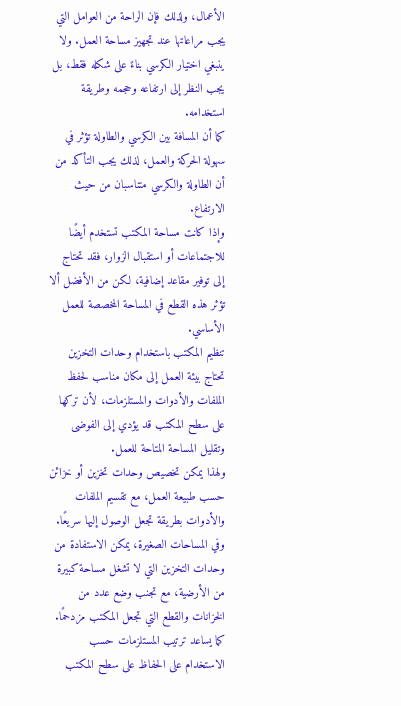الأعمال، ولذلك فإن الراحة من العوامل التي يجب مراعاتها عند تجهيز مساحة العمل. ولا ينبغي اختيار الكرسي بناءً على شكله فقط، بل يجب النظر إلى ارتفاعه وحجمه وطريقة استخدامه.
كما أن المسافة بين الكرسي والطاولة تؤثر في سهولة الحركة والعمل، لذلك يجب التأكد من أن الطاولة والكرسي متناسبان من حيث الارتفاع.
وإذا كانت مساحة المكتب تستخدم أيضًا للاجتماعات أو استقبال الزوار، فقد تحتاج إلى توفير مقاعد إضافية، لكن من الأفضل ألا تؤثر هذه القطع في المساحة المخصصة للعمل الأساسي.
تنظيم المكتب باستخدام وحدات التخزين
تحتاج بيئة العمل إلى مكان مناسب لحفظ الملفات والأدوات والمستلزمات، لأن تركها على سطح المكتب قد يؤدي إلى الفوضى وتقليل المساحة المتاحة للعمل.
ولهذا يمكن تخصيص وحدات تخزين أو خزائن حسب طبيعة العمل، مع تقسيم الملفات والأدوات بطريقة تجعل الوصول إليها سريعًا.
وفي المساحات الصغيرة، يمكن الاستفادة من وحدات التخزين التي لا تشغل مساحة كبيرة من الأرضية، مع تجنب وضع عدد من الخزانات والقطع التي تجعل المكتب مزدحمًا.
كما يساعد ترتيب المستلزمات حسب الاستخدام على الحفاظ على سطح المكتب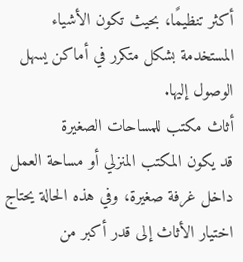أكثر تنظيمًا، بحيث تكون الأشياء المستخدمة بشكل متكرر في أماكن يسهل الوصول إليها.
أثاث مكتب للمساحات الصغيرة
قد يكون المكتب المنزلي أو مساحة العمل داخل غرفة صغيرة، وفي هذه الحالة يحتاج اختيار الأثاث إلى قدر أكبر من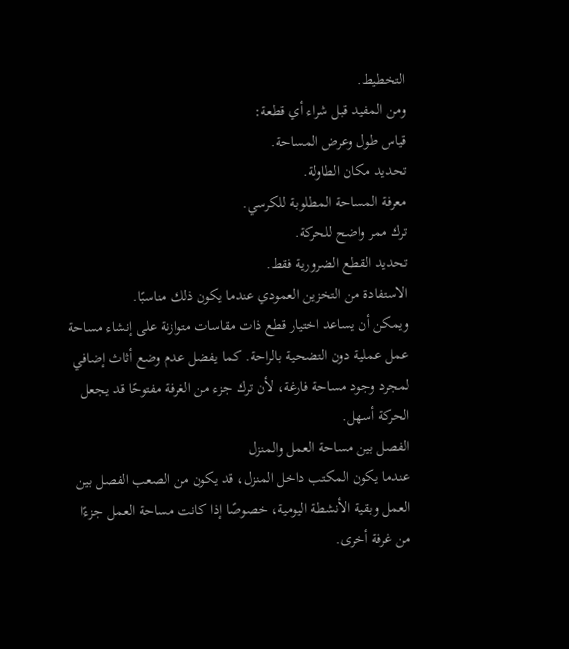التخطيط.
ومن المفيد قبل شراء أي قطعة:
قياس طول وعرض المساحة.
تحديد مكان الطاولة.
معرفة المساحة المطلوبة للكرسي.
ترك ممر واضح للحركة.
تحديد القطع الضرورية فقط.
الاستفادة من التخزين العمودي عندما يكون ذلك مناسبًا.
ويمكن أن يساعد اختيار قطع ذات مقاسات متوازنة على إنشاء مساحة عمل عملية دون التضحية بالراحة. كما يفضل عدم وضع أثاث إضافي لمجرد وجود مساحة فارغة، لأن ترك جزء من الغرفة مفتوحًا قد يجعل الحركة أسهل.
الفصل بين مساحة العمل والمنزل
عندما يكون المكتب داخل المنزل، قد يكون من الصعب الفصل بين العمل وبقية الأنشطة اليومية، خصوصًا إذا كانت مساحة العمل جزءًا من غرفة أخرى.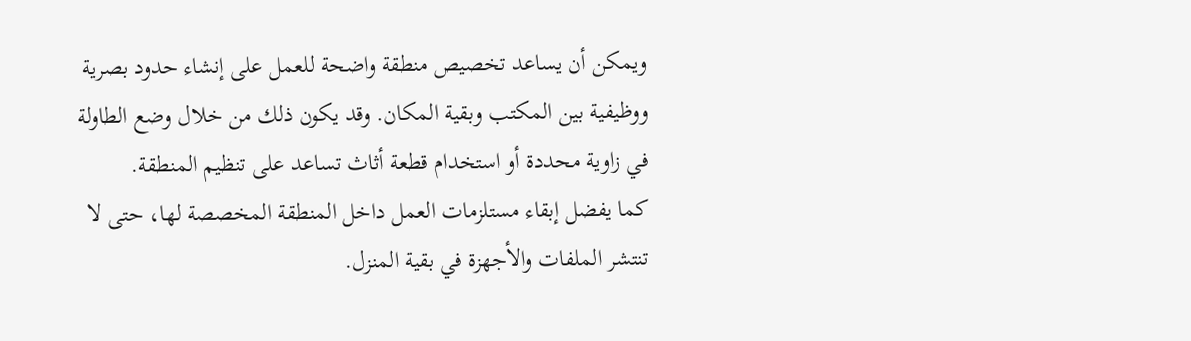ويمكن أن يساعد تخصيص منطقة واضحة للعمل على إنشاء حدود بصرية ووظيفية بين المكتب وبقية المكان. وقد يكون ذلك من خلال وضع الطاولة في زاوية محددة أو استخدام قطعة أثاث تساعد على تنظيم المنطقة.
كما يفضل إبقاء مستلزمات العمل داخل المنطقة المخصصة لها، حتى لا تنتشر الملفات والأجهزة في بقية المنزل.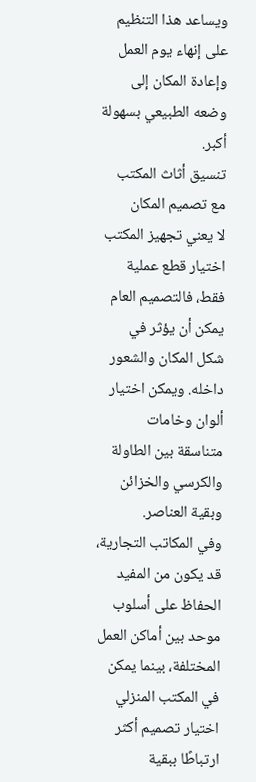ويساعد هذا التنظيم على إنهاء يوم العمل وإعادة المكان إلى وضعه الطبيعي بسهولة أكبر.
تنسيق أثاث المكتب مع تصميم المكان
لا يعني تجهيز المكتب اختيار قطع عملية فقط، فالتصميم العام يمكن أن يؤثر في شكل المكان والشعور داخله. ويمكن اختيار ألوان وخامات متناسقة بين الطاولة والكرسي والخزائن وبقية العناصر.
وفي المكاتب التجارية، قد يكون من المفيد الحفاظ على أسلوب موحد بين أماكن العمل المختلفة، بينما يمكن في المكتب المنزلي اختيار تصميم أكثر ارتباطًا ببقية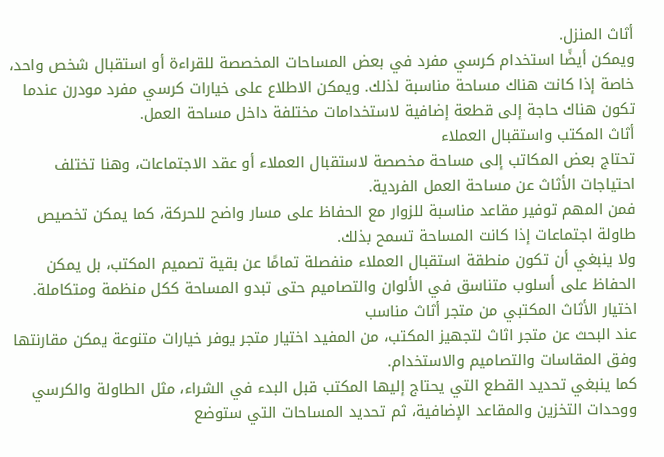أثاث المنزل.
ويمكن أيضًا استخدام كرسي مفرد في بعض المساحات المخصصة للقراءة أو استقبال شخص واحد، خاصة إذا كانت هناك مساحة مناسبة لذلك. ويمكن الاطلاع على خيارات كرسي مفرد مودرن عندما تكون هناك حاجة إلى قطعة إضافية لاستخدامات مختلفة داخل مساحة العمل.
أثاث المكتب واستقبال العملاء
تحتاج بعض المكاتب إلى مساحة مخصصة لاستقبال العملاء أو عقد الاجتماعات، وهنا تختلف احتياجات الأثاث عن مساحة العمل الفردية.
فمن المهم توفير مقاعد مناسبة للزوار مع الحفاظ على مسار واضح للحركة، كما يمكن تخصيص طاولة اجتماعات إذا كانت المساحة تسمح بذلك.
ولا ينبغي أن تكون منطقة استقبال العملاء منفصلة تمامًا عن بقية تصميم المكتب، بل يمكن الحفاظ على أسلوب متناسق في الألوان والتصاميم حتى تبدو المساحة ككل منظمة ومتكاملة.
اختيار الأثاث المكتبي من متجر أثاث مناسب
عند البحث عن متجر اثاث لتجهيز المكتب، من المفيد اختيار متجر يوفر خيارات متنوعة يمكن مقارنتها وفق المقاسات والتصاميم والاستخدام.
كما ينبغي تحديد القطع التي يحتاج إليها المكتب قبل البدء في الشراء، مثل الطاولة والكرسي ووحدات التخزين والمقاعد الإضافية، ثم تحديد المساحات التي ستوضع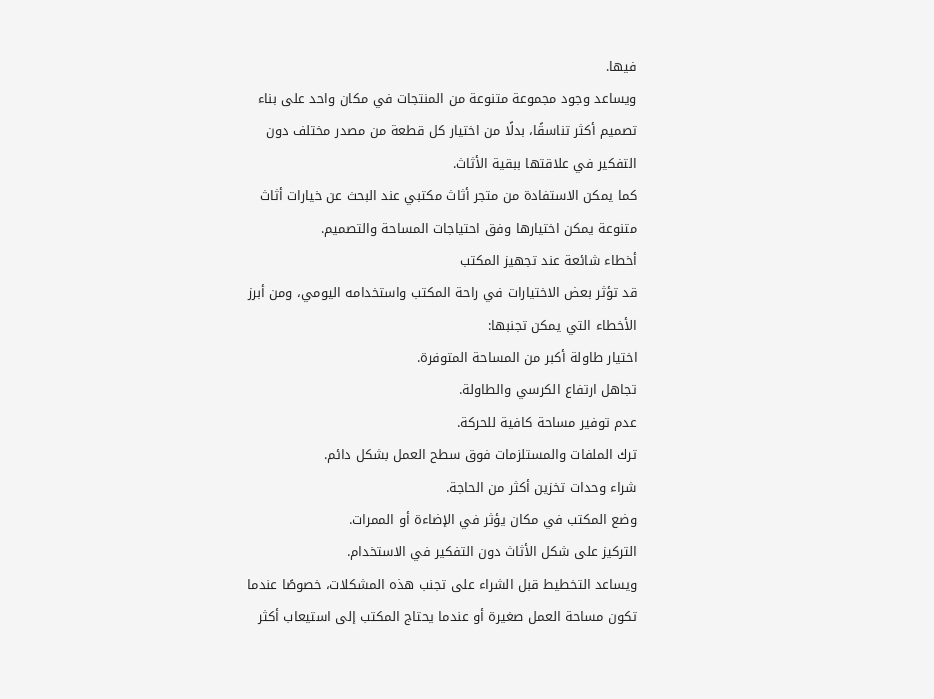فيها.
ويساعد وجود مجموعة متنوعة من المنتجات في مكان واحد على بناء تصميم أكثر تناسقًا، بدلًا من اختيار كل قطعة من مصدر مختلف دون التفكير في علاقتها ببقية الأثاث.
كما يمكن الاستفادة من متجر أثاث مكتبي عند البحث عن خيارات أثاث متنوعة يمكن اختيارها وفق احتياجات المساحة والتصميم.
أخطاء شائعة عند تجهيز المكتب
قد تؤثر بعض الاختيارات في راحة المكتب واستخدامه اليومي، ومن أبرز الأخطاء التي يمكن تجنبها:
اختيار طاولة أكبر من المساحة المتوفرة.
تجاهل ارتفاع الكرسي والطاولة.
عدم توفير مساحة كافية للحركة.
ترك الملفات والمستلزمات فوق سطح العمل بشكل دائم.
شراء وحدات تخزين أكثر من الحاجة.
وضع المكتب في مكان يؤثر في الإضاءة أو الممرات.
التركيز على شكل الأثاث دون التفكير في الاستخدام.
ويساعد التخطيط قبل الشراء على تجنب هذه المشكلات، خصوصًا عندما تكون مساحة العمل صغيرة أو عندما يحتاج المكتب إلى استيعاب أكثر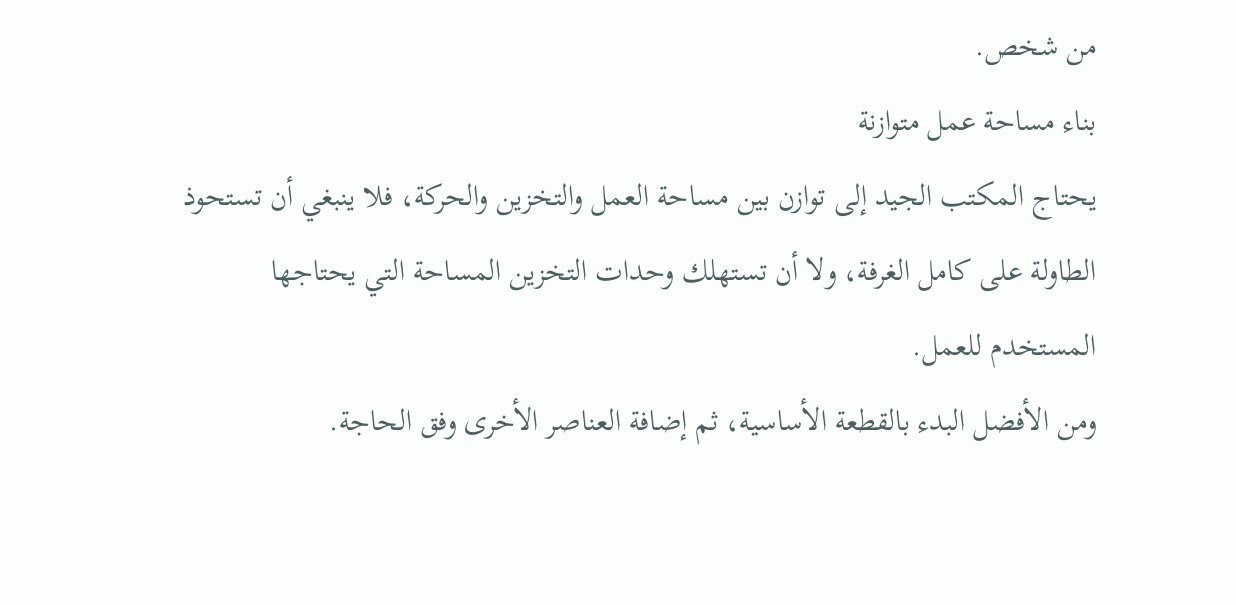من شخص.
بناء مساحة عمل متوازنة
يحتاج المكتب الجيد إلى توازن بين مساحة العمل والتخزين والحركة، فلا ينبغي أن تستحوذ الطاولة على كامل الغرفة، ولا أن تستهلك وحدات التخزين المساحة التي يحتاجها المستخدم للعمل.
ومن الأفضل البدء بالقطعة الأساسية، ثم إضافة العناصر الأخرى وفق الحاجة.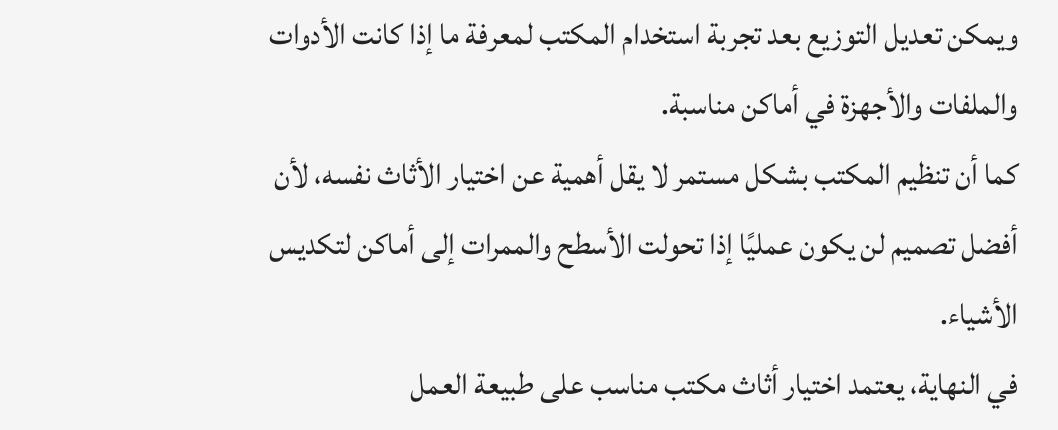ويمكن تعديل التوزيع بعد تجربة استخدام المكتب لمعرفة ما إذا كانت الأدوات والملفات والأجهزة في أماكن مناسبة.
كما أن تنظيم المكتب بشكل مستمر لا يقل أهمية عن اختيار الأثاث نفسه، لأن أفضل تصميم لن يكون عمليًا إذا تحولت الأسطح والممرات إلى أماكن لتكديس الأشياء.
في النهاية، يعتمد اختيار أثاث مكتب مناسب على طبيعة العمل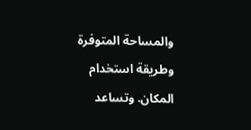والمساحة المتوفرة وطريقة استخدام المكان. وتساعد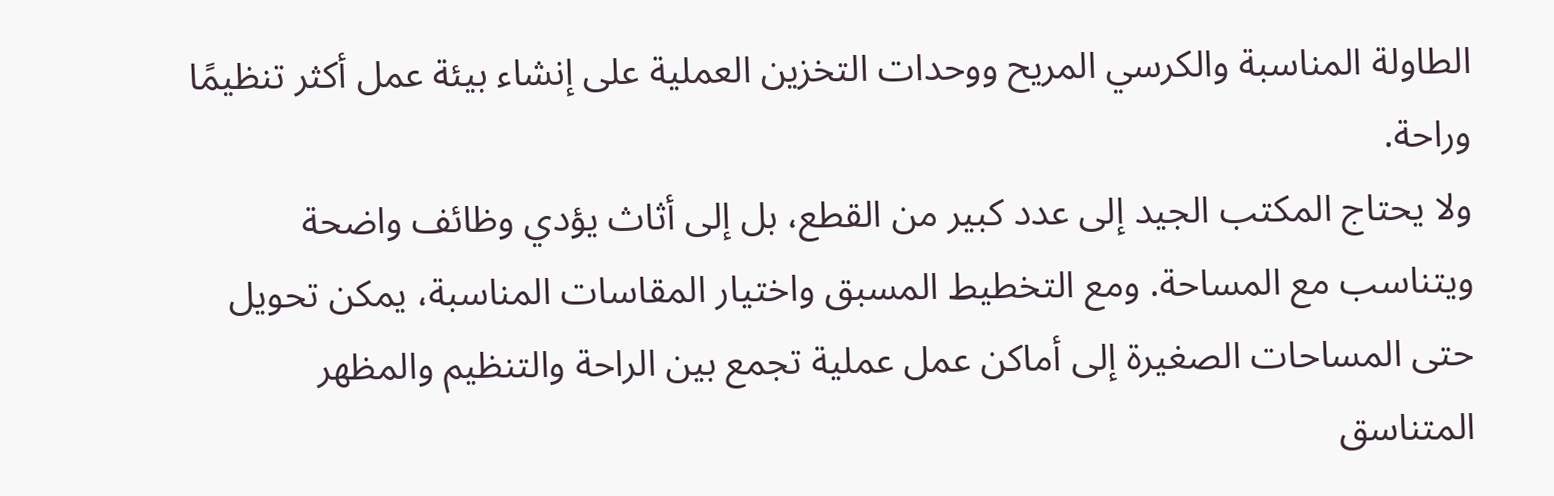الطاولة المناسبة والكرسي المريح ووحدات التخزين العملية على إنشاء بيئة عمل أكثر تنظيمًا وراحة.
ولا يحتاج المكتب الجيد إلى عدد كبير من القطع، بل إلى أثاث يؤدي وظائف واضحة ويتناسب مع المساحة. ومع التخطيط المسبق واختيار المقاسات المناسبة، يمكن تحويل حتى المساحات الصغيرة إلى أماكن عمل عملية تجمع بين الراحة والتنظيم والمظهر المتناسق